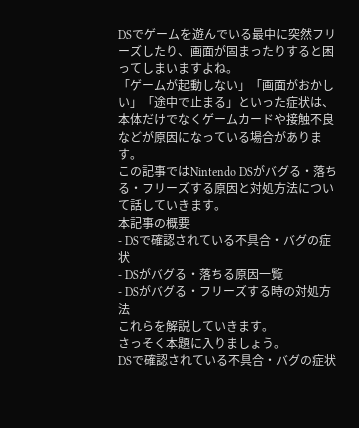DSでゲームを遊んでいる最中に突然フリーズしたり、画面が固まったりすると困ってしまいますよね。
「ゲームが起動しない」「画面がおかしい」「途中で止まる」といった症状は、本体だけでなくゲームカードや接触不良などが原因になっている場合があります。
この記事ではNintendo DSがバグる・落ちる・フリーズする原因と対処方法について話していきます。
本記事の概要
- DSで確認されている不具合・バグの症状
- DSがバグる・落ちる原因一覧
- DSがバグる・フリーズする時の対処方法
これらを解説していきます。
さっそく本題に入りましょう。
DSで確認されている不具合・バグの症状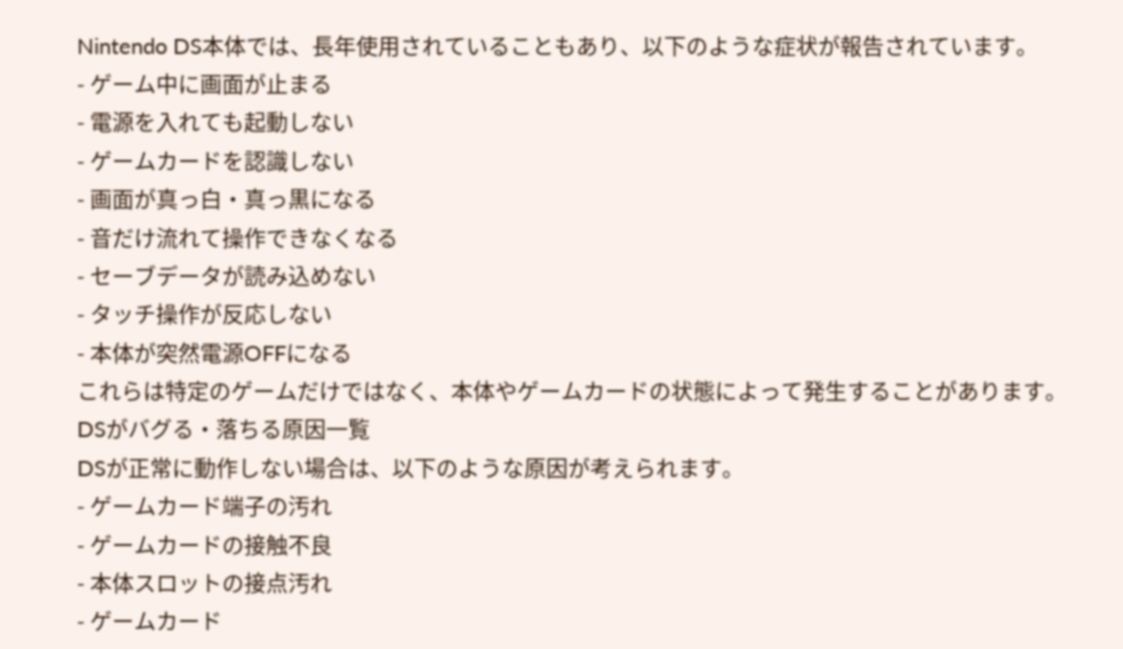Nintendo DS本体では、長年使用されていることもあり、以下のような症状が報告されています。
- ゲーム中に画面が止まる
- 電源を入れても起動しない
- ゲームカードを認識しない
- 画面が真っ白・真っ黒になる
- 音だけ流れて操作できなくなる
- セーブデータが読み込めない
- タッチ操作が反応しない
- 本体が突然電源OFFになる
これらは特定のゲームだけではなく、本体やゲームカードの状態によって発生することがあります。
DSがバグる・落ちる原因一覧
DSが正常に動作しない場合は、以下のような原因が考えられます。
- ゲームカード端子の汚れ
- ゲームカードの接触不良
- 本体スロットの接点汚れ
- ゲームカード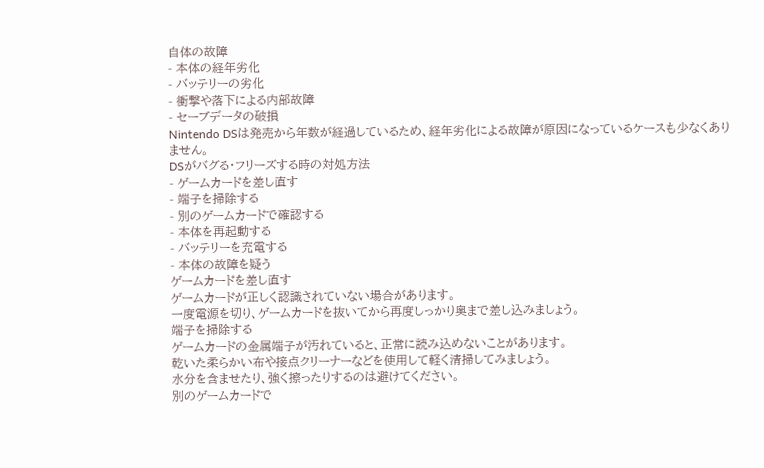自体の故障
- 本体の経年劣化
- バッテリーの劣化
- 衝撃や落下による内部故障
- セーブデータの破損
Nintendo DSは発売から年数が経過しているため、経年劣化による故障が原因になっているケースも少なくありません。
DSがバグる・フリーズする時の対処方法
- ゲームカードを差し直す
- 端子を掃除する
- 別のゲームカードで確認する
- 本体を再起動する
- バッテリーを充電する
- 本体の故障を疑う
ゲームカードを差し直す
ゲームカードが正しく認識されていない場合があります。
一度電源を切り、ゲームカードを抜いてから再度しっかり奥まで差し込みましょう。
端子を掃除する
ゲームカードの金属端子が汚れていると、正常に読み込めないことがあります。
乾いた柔らかい布や接点クリーナーなどを使用して軽く清掃してみましょう。
水分を含ませたり、強く擦ったりするのは避けてください。
別のゲームカードで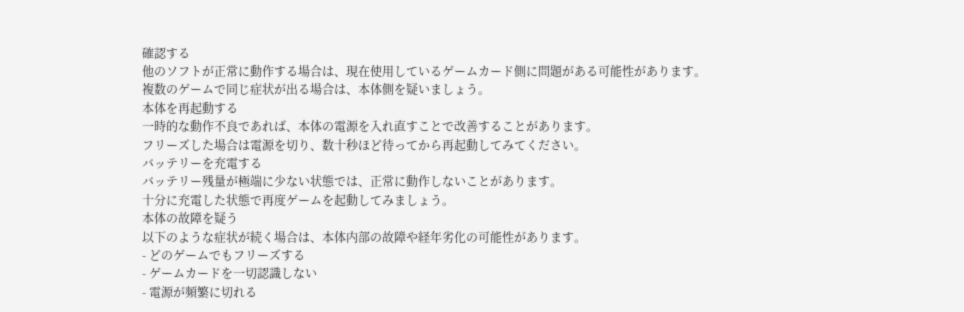確認する
他のソフトが正常に動作する場合は、現在使用しているゲームカード側に問題がある可能性があります。
複数のゲームで同じ症状が出る場合は、本体側を疑いましょう。
本体を再起動する
一時的な動作不良であれば、本体の電源を入れ直すことで改善することがあります。
フリーズした場合は電源を切り、数十秒ほど待ってから再起動してみてください。
バッテリーを充電する
バッテリー残量が極端に少ない状態では、正常に動作しないことがあります。
十分に充電した状態で再度ゲームを起動してみましょう。
本体の故障を疑う
以下のような症状が続く場合は、本体内部の故障や経年劣化の可能性があります。
- どのゲームでもフリーズする
- ゲームカードを一切認識しない
- 電源が頻繁に切れる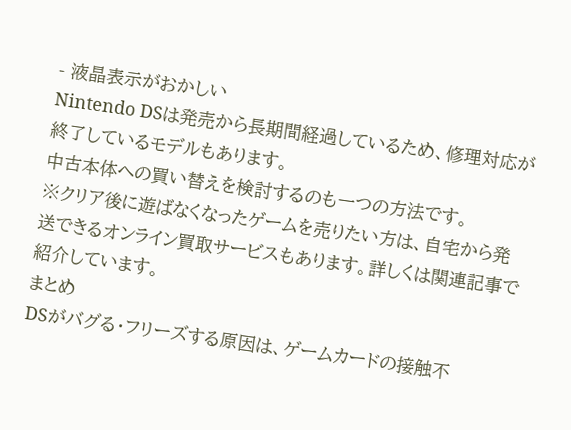- 液晶表示がおかしい
Nintendo DSは発売から長期間経過しているため、修理対応が終了しているモデルもあります。
中古本体への買い替えを検討するのも一つの方法です。
※クリア後に遊ばなくなったゲームを売りたい方は、自宅から発送できるオンライン買取サービスもあります。詳しくは関連記事で紹介しています。
まとめ
DSがバグる・フリーズする原因は、ゲームカードの接触不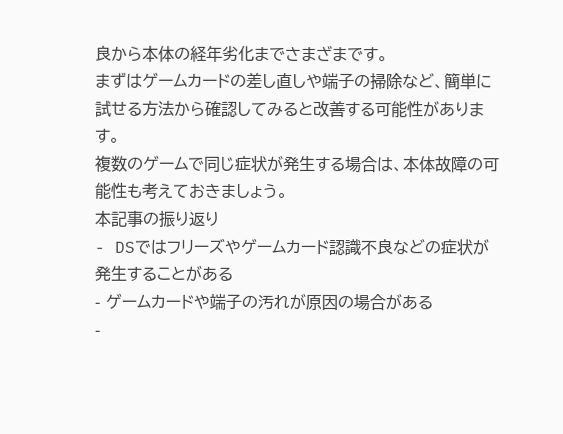良から本体の経年劣化までさまざまです。
まずはゲームカードの差し直しや端子の掃除など、簡単に試せる方法から確認してみると改善する可能性があります。
複数のゲームで同じ症状が発生する場合は、本体故障の可能性も考えておきましょう。
本記事の振り返り
- DSではフリーズやゲームカード認識不良などの症状が発生することがある
- ゲームカードや端子の汚れが原因の場合がある
-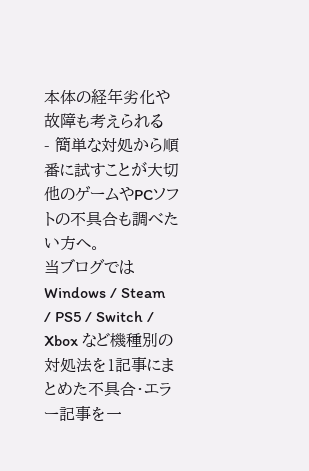本体の経年劣化や故障も考えられる
- 簡単な対処から順番に試すことが大切
他のゲームやPCソフトの不具合も調べたい方へ。
当ブログでは Windows / Steam / PS5 / Switch / Xbox など機種別の対処法を1記事にまとめた不具合・エラー記事を一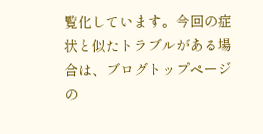覧化しています。今回の症状と似たトラブルがある場合は、ブログトップページの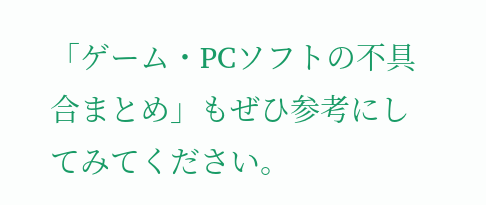「ゲーム・PCソフトの不具合まとめ」もぜひ参考にしてみてください。